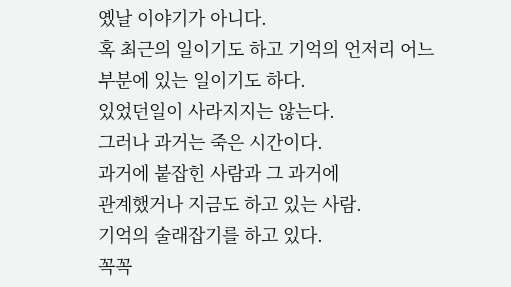옜날 이야기가 아니다.
혹 최근의 일이기도 하고 기억의 언저리 어느 부분에 있는 일이기도 하다.
있었던일이 사라지지는 않는다.
그러나 과거는 죽은 시간이다.
과거에 붙잡힌 사람과 그 과거에
관계했거나 지금도 하고 있는 사람.
기억의 술래잡기를 하고 있다.
꼭꼭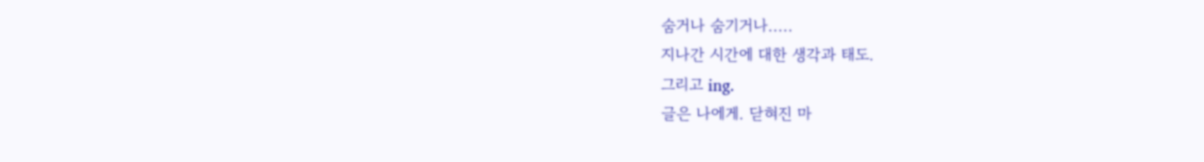숨거나 숨기거나.....
지나간 시간에 대한 생각과 태도.
그리고 ing.
글은 나에게. 닫혀진 마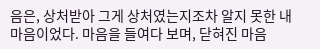음은, 상처받아 그게 상처였는지조차 알지 못한 내 마음이었다. 마음을 들여다 보며, 닫혀진 마음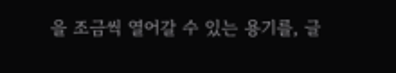을 조금씩 열어갈 수 있는 용기를, 글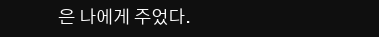은 나에게 주었다.